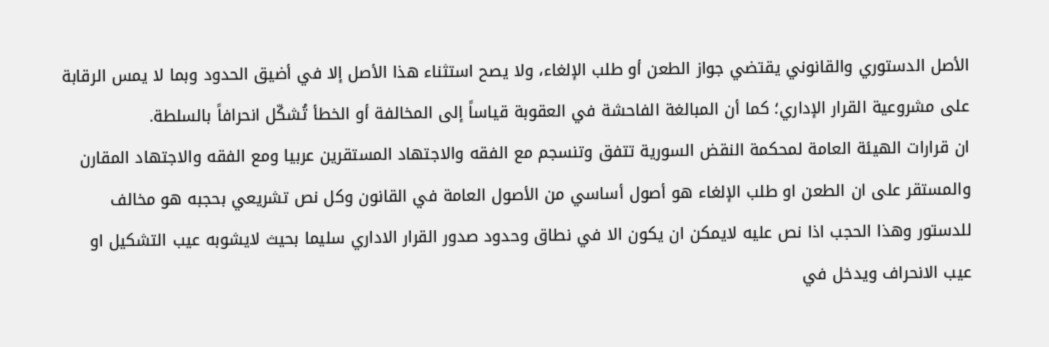الأصل الدستوري والقانوني يقتضي جواز الطعن أو طلب الإلغاء، ولا يصح استثناء هذا الأصل إلا في أضيق الحدود وبما لا يمس الرقابة على مشروعية القرار الإداري؛ كما أن المبالغة الفاحشة في العقوبة قياساً إلى المخالفة أو الخطأ تُشكّل انحرافاً بالسلطة.
ان قرارات الهيئة العامة لمحكمة النقض السورية تتفق وتنسجم مع الفقه والاجتهاد المستقرين عربيا ومع الفقه والاجتهاد المقارن والمستقر على ان الطعن او طلب الإلغاء هو أصول أساسي من الأصول العامة في القانون وكل نص تشريعي بحجبه هو مخالف للدستور وهذا الحجب اذا نص عليه لايمكن ان يكون الا في نطاق وحدود صدور القرار الاداري سليما بحيث لايشوبه عيب التشكيل او عيب الانحراف ويدخل في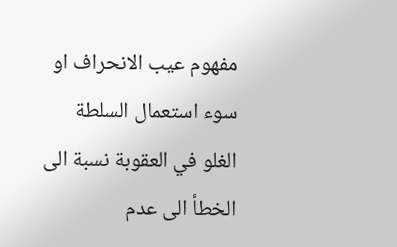مفهوم عيب الانحراف او سوء استعمال السلطة الغلو في العقوبة نسبة الى الخطأ الى عدم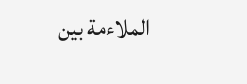الملاءمة بين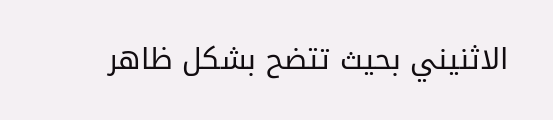الاثنيني بحيث تتضح بشكل ظاهر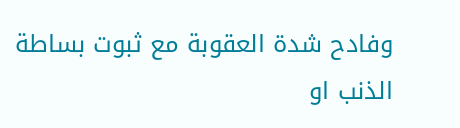وفادح شدة العقوبة مع ثبوت بساطة الذنب او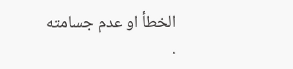الخطأ او عدم جسامته .